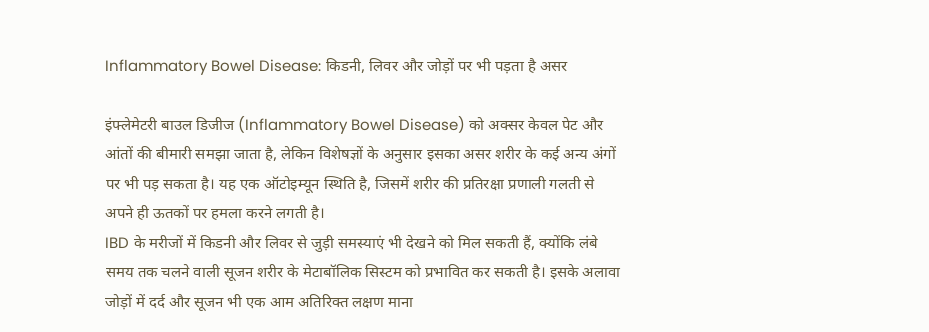Inflammatory Bowel Disease: किडनी, लिवर और जोड़ों पर भी पड़ता है असर

इंफ्लेमेटरी बाउल डिजीज (Inflammatory Bowel Disease) को अक्सर केवल पेट और आंतों की बीमारी समझा जाता है, लेकिन विशेषज्ञों के अनुसार इसका असर शरीर के कई अन्य अंगों पर भी पड़ सकता है। यह एक ऑटोइम्यून स्थिति है, जिसमें शरीर की प्रतिरक्षा प्रणाली गलती से अपने ही ऊतकों पर हमला करने लगती है।
IBD के मरीजों में किडनी और लिवर से जुड़ी समस्याएं भी देखने को मिल सकती हैं, क्योंकि लंबे समय तक चलने वाली सूजन शरीर के मेटाबॉलिक सिस्टम को प्रभावित कर सकती है। इसके अलावा जोड़ों में दर्द और सूजन भी एक आम अतिरिक्त लक्षण माना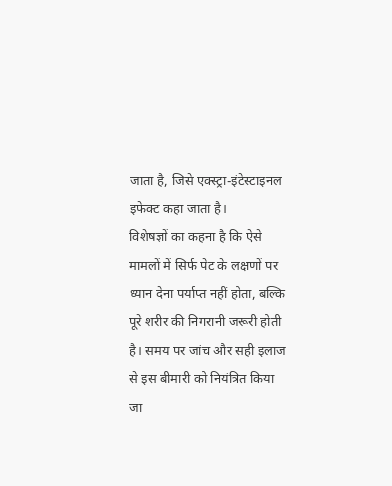जाता है, जिसे एक्स्ट्रा-इंटेस्टाइनल इफेक्ट कहा जाता है।
विशेषज्ञों का कहना है कि ऐसे मामलों में सिर्फ पेट के लक्षणों पर ध्यान देना पर्याप्त नहीं होता, बल्कि पूरे शरीर की निगरानी जरूरी होती है। समय पर जांच और सही इलाज से इस बीमारी को नियंत्रित किया जा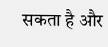सकता है और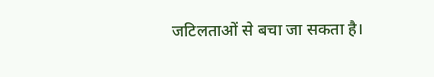जटिलताओं से बचा जा सकता है।